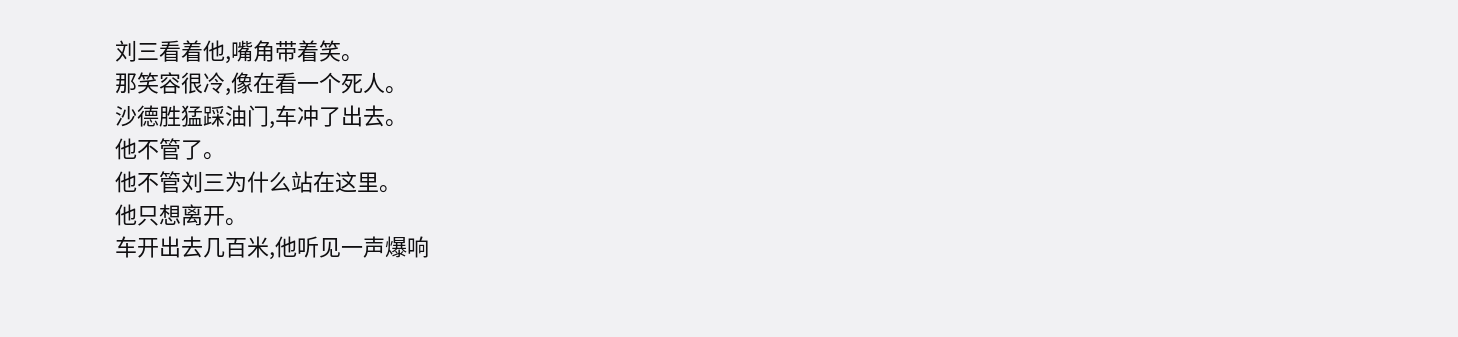刘三看着他,嘴角带着笑。
那笑容很冷,像在看一个死人。
沙德胜猛踩油门,车冲了出去。
他不管了。
他不管刘三为什么站在这里。
他只想离开。
车开出去几百米,他听见一声爆响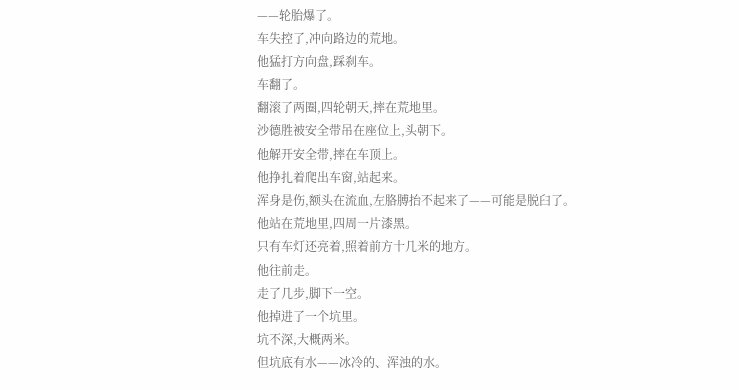——轮胎爆了。
车失控了,冲向路边的荒地。
他猛打方向盘,踩刹车。
车翻了。
翻滚了两圈,四轮朝天,摔在荒地里。
沙德胜被安全带吊在座位上,头朝下。
他解开安全带,摔在车顶上。
他挣扎着爬出车窗,站起来。
浑身是伤,额头在流血,左胳膊抬不起来了——可能是脱臼了。
他站在荒地里,四周一片漆黑。
只有车灯还亮着,照着前方十几米的地方。
他往前走。
走了几步,脚下一空。
他掉进了一个坑里。
坑不深,大概两米。
但坑底有水——冰冷的、浑浊的水。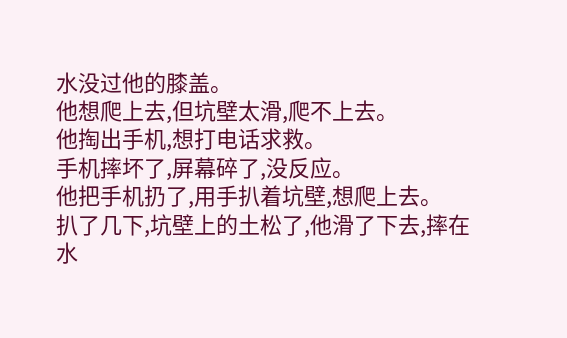水没过他的膝盖。
他想爬上去,但坑壁太滑,爬不上去。
他掏出手机,想打电话求救。
手机摔坏了,屏幕碎了,没反应。
他把手机扔了,用手扒着坑壁,想爬上去。
扒了几下,坑壁上的土松了,他滑了下去,摔在水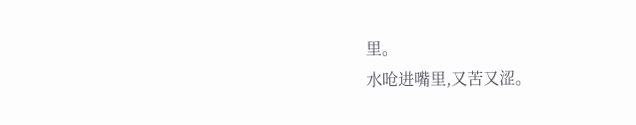里。
水呛进嘴里,又苦又涩。